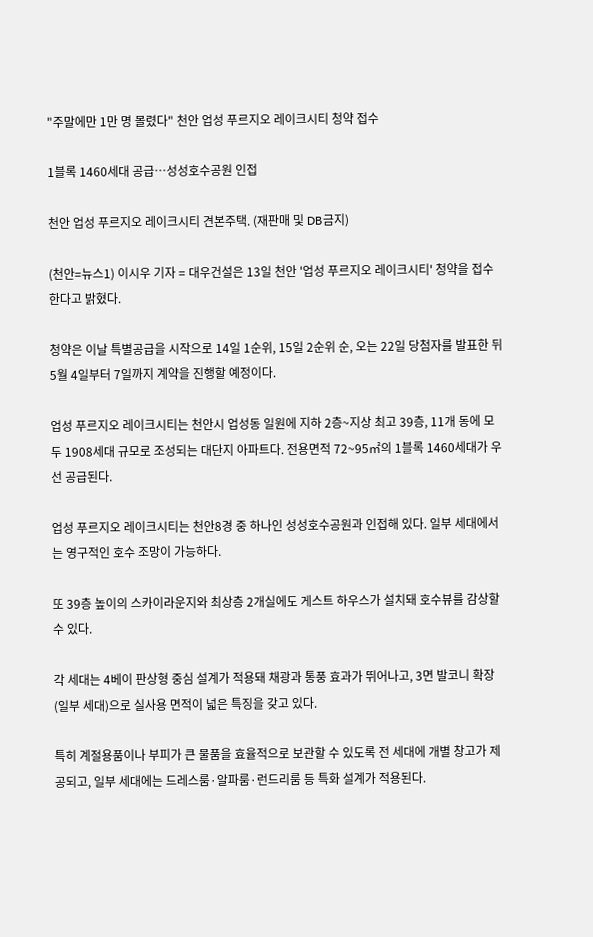"주말에만 1만 명 몰렸다" 천안 업성 푸르지오 레이크시티 청약 접수

1블록 1460세대 공급…성성호수공원 인접

천안 업성 푸르지오 레이크시티 견본주택. (재판매 및 DB금지)

(천안=뉴스1) 이시우 기자 = 대우건설은 13일 천안 '업성 푸르지오 레이크시티' 청약을 접수한다고 밝혔다.

청약은 이날 특별공급을 시작으로 14일 1순위, 15일 2순위 순, 오는 22일 당첨자를 발표한 뒤 5월 4일부터 7일까지 계약을 진행할 예정이다.

업성 푸르지오 레이크시티는 천안시 업성동 일원에 지하 2층~지상 최고 39층, 11개 동에 모두 1908세대 규모로 조성되는 대단지 아파트다. 전용면적 72~95㎡의 1블록 1460세대가 우선 공급된다.

업성 푸르지오 레이크시티는 천안8경 중 하나인 성성호수공원과 인접해 있다. 일부 세대에서는 영구적인 호수 조망이 가능하다.

또 39층 높이의 스카이라운지와 최상층 2개실에도 게스트 하우스가 설치돼 호수뷰를 감상할 수 있다.

각 세대는 4베이 판상형 중심 설계가 적용돼 채광과 통풍 효과가 뛰어나고, 3면 발코니 확장(일부 세대)으로 실사용 면적이 넓은 특징을 갖고 있다.

특히 계절용품이나 부피가 큰 물품을 효율적으로 보관할 수 있도록 전 세대에 개별 창고가 제공되고, 일부 세대에는 드레스룸·알파룸·런드리룸 등 특화 설계가 적용된다.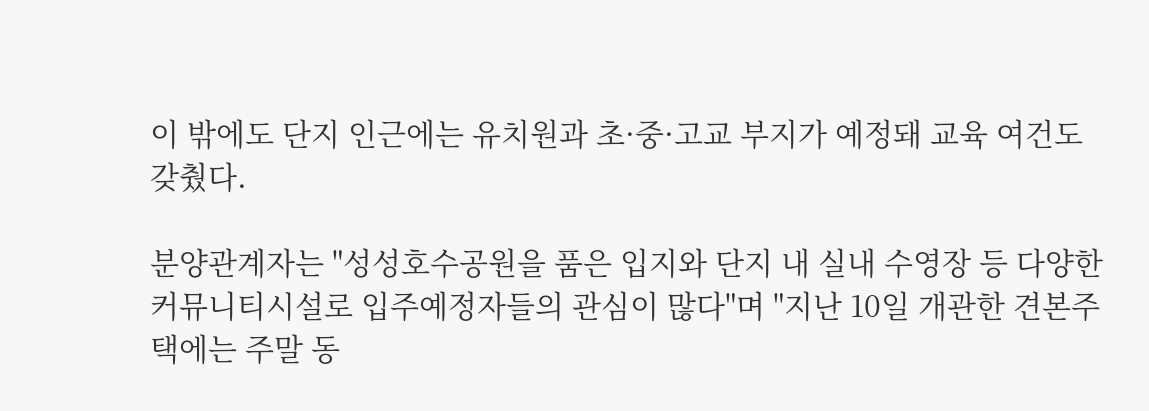이 밖에도 단지 인근에는 유치원과 초·중·고교 부지가 예정돼 교육 여건도 갖췄다.

분양관계자는 "성성호수공원을 품은 입지와 단지 내 실내 수영장 등 다양한 커뮤니티시설로 입주예정자들의 관심이 많다"며 "지난 10일 개관한 견본주택에는 주말 동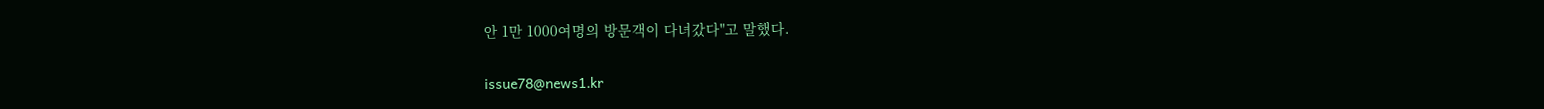안 1만 1000여명의 방문객이 다녀갔다"고 말했다.

issue78@news1.kr